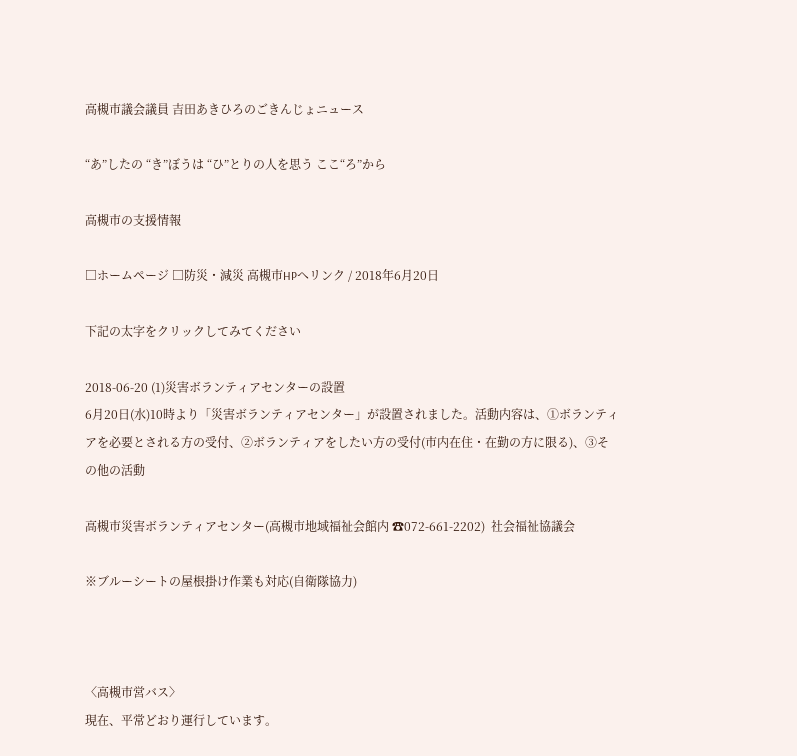高槻市議会議員 吉田あきひろのごきんじょニュース

“あ”したの “き”ぼうは “ひ”とりの人を思う ここ“ろ”から

高槻市の支援情報

□ホームページ □防災・減災 高槻市HPへリンク / 2018年6月20日

下記の太字をクリックしてみてください

2018-06-20 (1)災害ボランティアセンターの設置
6月20日(水)10時より「災害ボランティアセンター」が設置されました。活動内容は、①ボランティアを必要とされる方の受付、②ボランティアをしたい方の受付(市内在住・在勤の方に限る)、③その他の活動

高槻市災害ボランティアセンター(高槻市地域福祉会館内 ☎072-661-2202)  社会福祉協議会

※ブルーシートの屋根掛け作業も対応(自衛隊協力)



〈高槻市営バス〉
現在、平常どおり運行しています。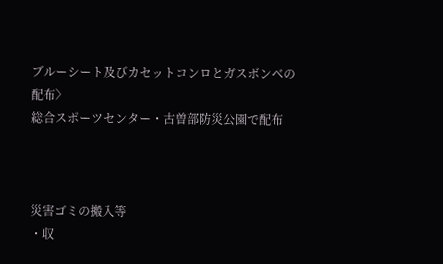ブルーシート及びカセットコンロとガスボンベの配布〉
総合スポーツセンター・古曽部防災公園で配布



災害ゴミの搬入等
・収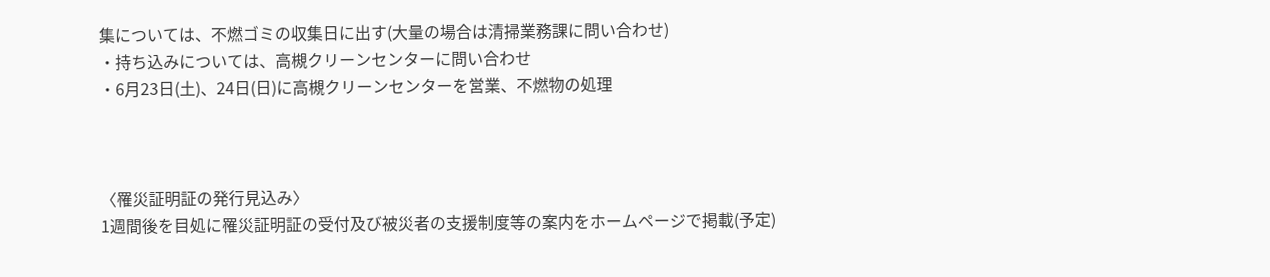集については、不燃ゴミの収集日に出す(大量の場合は清掃業務課に問い合わせ)
・持ち込みについては、高槻クリーンセンターに問い合わせ
・6月23日(土)、24日(日)に高槻クリーンセンターを営業、不燃物の処理



〈罹災証明証の発行見込み〉
1週間後を目処に罹災証明証の受付及び被災者の支援制度等の案内をホームページで掲載(予定)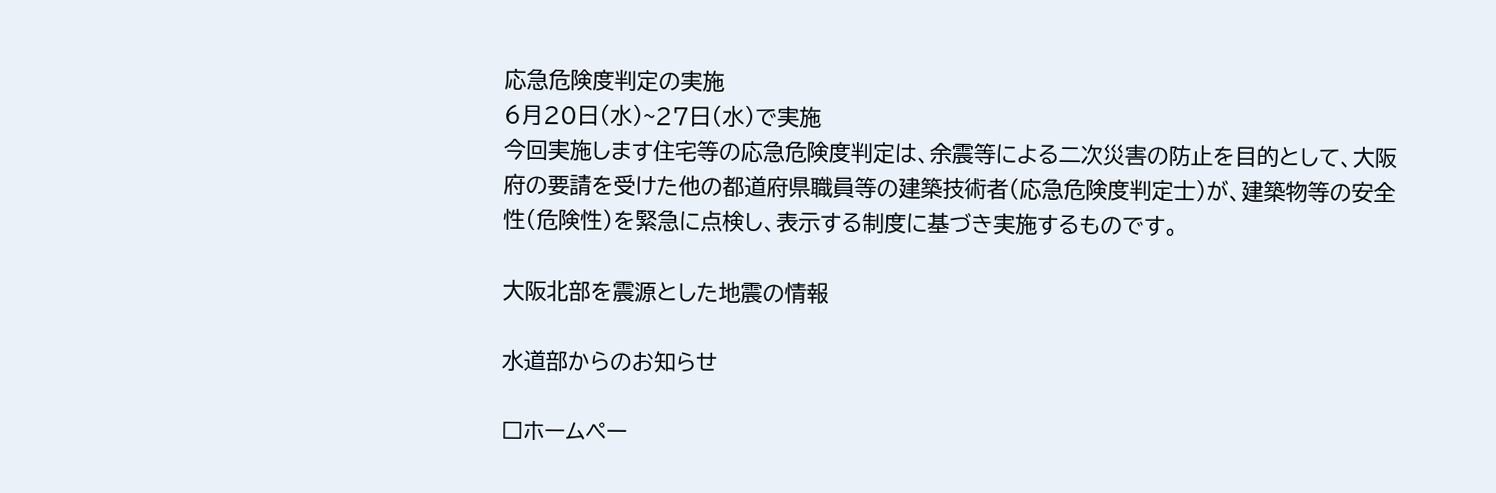応急危険度判定の実施
6月20日(水)~27日(水)で実施
今回実施します住宅等の応急危険度判定は、余震等による二次災害の防止を目的として、大阪府の要請を受けた他の都道府県職員等の建築技術者(応急危険度判定士)が、建築物等の安全性(危険性)を緊急に点検し、表示する制度に基づき実施するものです。

大阪北部を震源とした地震の情報

水道部からのお知らせ

□ホームペー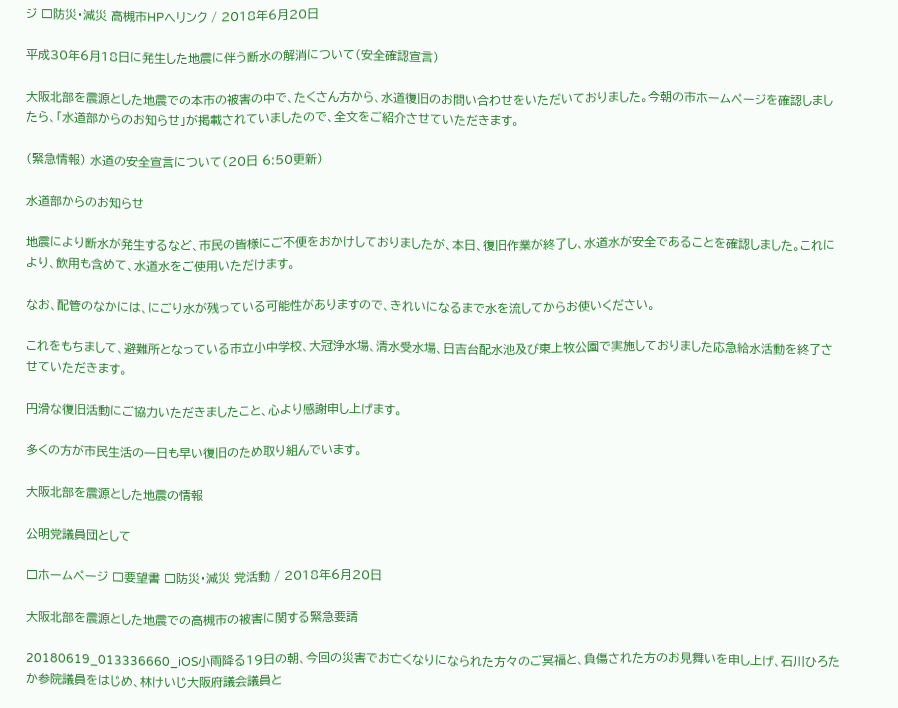ジ □防災・減災 高槻市HPへリンク / 2018年6月20日

平成30年6月18日に発生した地震に伴う断水の解消について(安全確認宣言)

大阪北部を震源とした地震での本市の被害の中で、たくさん方から、水道復旧のお問い合わせをいただいておりました。今朝の市ホームページを確認しましたら、「水道部からのお知らせ」が掲載されていましたので、全文をご紹介させていただきます。

(緊急情報) 水道の安全宣言について(20日 6:50更新)

水道部からのお知らせ

地震により断水が発生するなど、市民の皆様にご不便をおかけしておりましたが、本日、復旧作業が終了し、水道水が安全であることを確認しました。これにより、飲用も含めて、水道水をご使用いただけます。

なお、配管のなかには、にごり水が残っている可能性がありますので、きれいになるまで水を流してからお使いください。

これをもちまして、避難所となっている市立小中学校、大冠浄水場、清水受水場、日吉台配水池及び東上牧公園で実施しておりました応急給水活動を終了させていただきます。

円滑な復旧活動にご協力いただきましたこと、心より感謝申し上げます。

多くの方が市民生活の一日も早い復旧のため取り組んでいます。

大阪北部を震源とした地震の情報

公明党議員団として

□ホームページ □要望書 □防災・減災 党活動 / 2018年6月20日

大阪北部を震源とした地震での高槻市の被害に関する緊急要請

20180619_013336660_iOS小雨降る19日の朝、今回の災害でお亡くなりになられた方々のご冥福と、負傷された方のお見舞いを申し上げ、石川ひろたか参院議員をはじめ、林けいじ大阪府議会議員と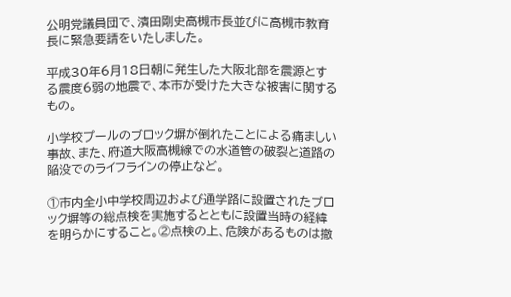公明党議員団で、濱田剛史高槻市長並びに高槻市教育長に緊急要請をいたしました。

平成30年6月18日朝に発生した大阪北部を震源とする震度6弱の地震で、本市が受けた大きな被害に関するもの。

小学校プールのブロック塀が倒れたことによる痛ましい事故、また、府道大阪高槻線での水道管の破裂と道路の陥没でのライフラインの停止など。

①市内全小中学校周辺および通学路に設置されたブロック塀等の総点検を実施するとともに設置当時の経緯を明らかにすること。②点検の上、危険があるものは撤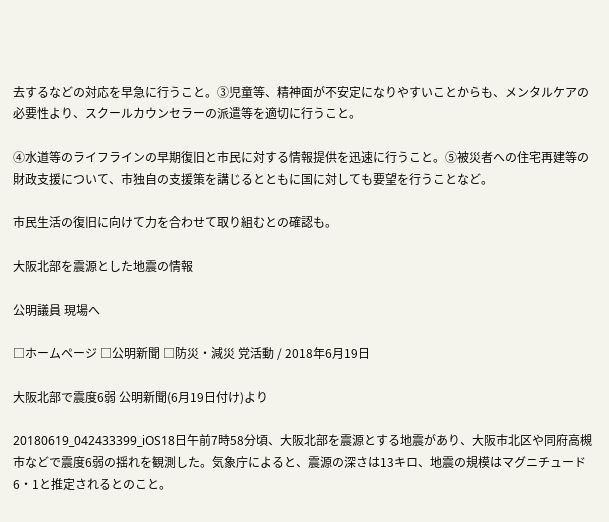去するなどの対応を早急に行うこと。③児童等、精神面が不安定になりやすいことからも、メンタルケアの必要性より、スクールカウンセラーの派遣等を適切に行うこと。

④水道等のライフラインの早期復旧と市民に対する情報提供を迅速に行うこと。⑤被災者への住宅再建等の財政支援について、市独自の支援策を講じるとともに国に対しても要望を行うことなど。

市民生活の復旧に向けて力を合わせて取り組むとの確認も。

大阪北部を震源とした地震の情報

公明議員 現場へ

□ホームページ □公明新聞 □防災・減災 党活動 / 2018年6月19日

大阪北部で震度6弱 公明新聞(6月19日付け)より

20180619_042433399_iOS18日午前7時58分頃、大阪北部を震源とする地震があり、大阪市北区や同府高槻市などで震度6弱の揺れを観測した。気象庁によると、震源の深さは13キロ、地震の規模はマグニチュード6・1と推定されるとのこと。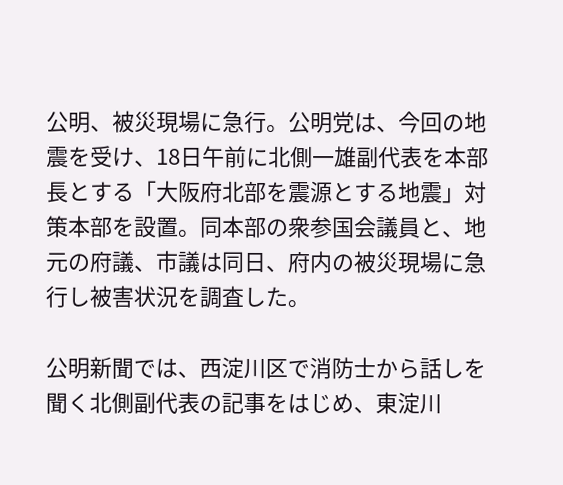公明、被災現場に急行。公明党は、今回の地震を受け、18日午前に北側一雄副代表を本部長とする「大阪府北部を震源とする地震」対策本部を設置。同本部の衆参国会議員と、地元の府議、市議は同日、府内の被災現場に急行し被害状況を調査した。

公明新聞では、西淀川区で消防士から話しを聞く北側副代表の記事をはじめ、東淀川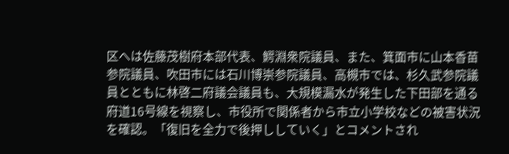区へは佐藤茂樹府本部代表、鰐淵衆院議員、また、箕面市に山本香苗参院議員、吹田市には石川博崇参院議員、高槻市では、杉久武参院議員とともに林啓二府議会議員も、大規模漏水が発生した下田部を通る府道16号線を視察し、市役所で関係者から市立小学校などの被害状況を確認。「復旧を全力で後押ししていく」とコメントされ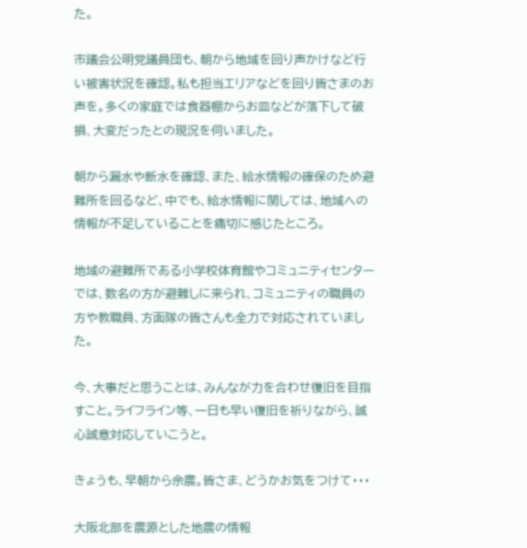た。

市議会公明党議員団も、朝から地域を回り声かけなど行い被害状況を確認。私も担当エリアなどを回り皆さまのお声を。多くの家庭では食器棚からお皿などが落下して破損、大変だったとの現況を伺いました。

朝から漏水や断水を確認、また、給水情報の確保のため避難所を回るなど、中でも、給水情報に関しては、地域への情報が不足していることを痛切に感じたところ。

地域の避難所である小学校体育館やコミュニティセンターでは、数名の方が避難しに来られ、コミュニティの職員の方や教職員、方面隊の皆さんも全力で対応されていました。

今、大事だと思うことは、みんなが力を合わせ復旧を目指すこと。ライフライン等、一日も早い復旧を祈りながら、誠心誠意対応していこうと。

きょうも、早朝から余震。皆さま、どうかお気をつけて・・・

大阪北部を震源とした地震の情報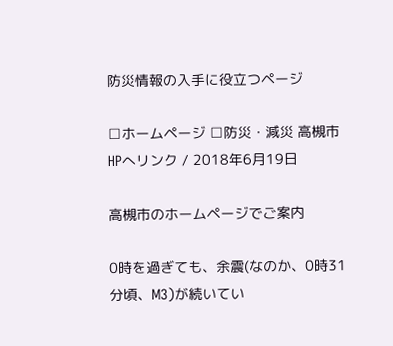防災情報の入手に役立つページ

□ホームページ □防災・減災 高槻市HPへリンク / 2018年6月19日

高槻市のホームページでご案内

0時を過ぎても、余震(なのか、0時31分頃、M3)が続いてい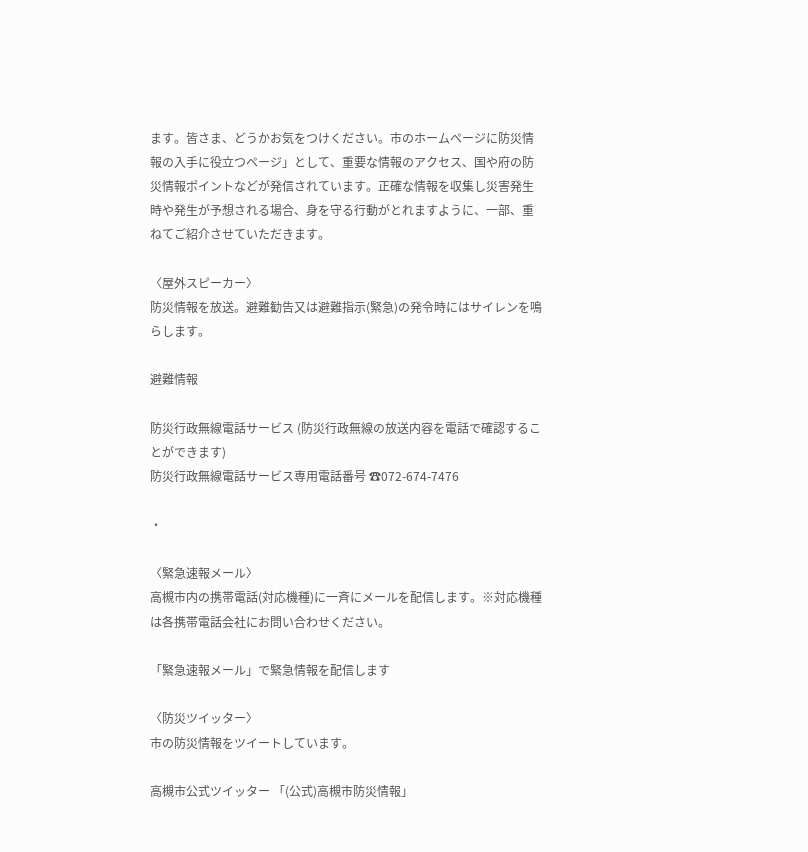ます。皆さま、どうかお気をつけください。市のホームページに防災情報の入手に役立つページ」として、重要な情報のアクセス、国や府の防災情報ポイントなどが発信されています。正確な情報を収集し災害発生時や発生が予想される場合、身を守る行動がとれますように、一部、重ねてご紹介させていただきます。

〈屋外スピーカー〉
防災情報を放送。避難勧告又は避難指示(緊急)の発令時にはサイレンを鳴らします。

避難情報

防災行政無線電話サービス (防災行政無線の放送内容を電話で確認することができます)
防災行政無線電話サービス専用電話番号 ☎072-674-7476

・

〈緊急速報メール〉
高槻市内の携帯電話(対応機種)に一斉にメールを配信します。※対応機種は各携帯電話会社にお問い合わせください。

「緊急速報メール」で緊急情報を配信します

〈防災ツイッター〉
市の防災情報をツイートしています。

高槻市公式ツイッター 「(公式)高槻市防災情報」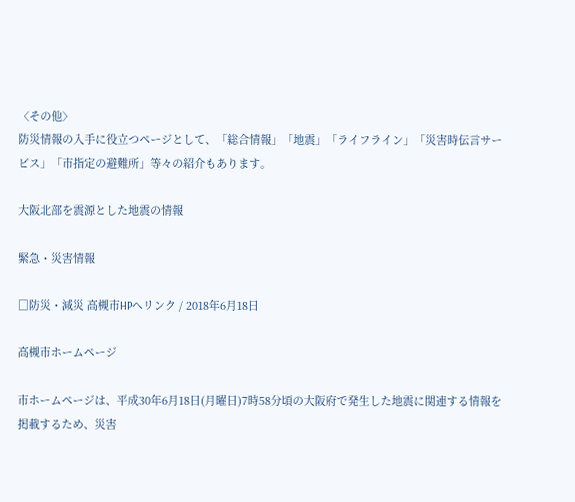〈その他〉
防災情報の入手に役立つページとして、「総合情報」「地震」「ライフライン」「災害時伝言サービス」「市指定の避難所」等々の紹介もあります。

大阪北部を震源とした地震の情報

緊急・災害情報

□防災・減災 高槻市HPへリンク / 2018年6月18日

高槻市ホームページ

市ホームページは、平成30年6月18日(月曜日)7時58分頃の大阪府で発生した地震に関連する情報を掲載するため、災害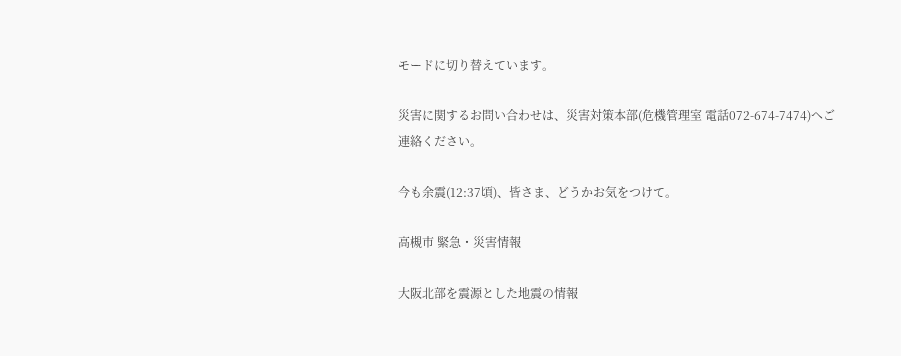モードに切り替えています。

災害に関するお問い合わせは、災害対策本部(危機管理室 電話072-674-7474)へご連絡ください。

今も余震(12:37頃)、皆さま、どうかお気をつけて。

高槻市 緊急・災害情報

大阪北部を震源とした地震の情報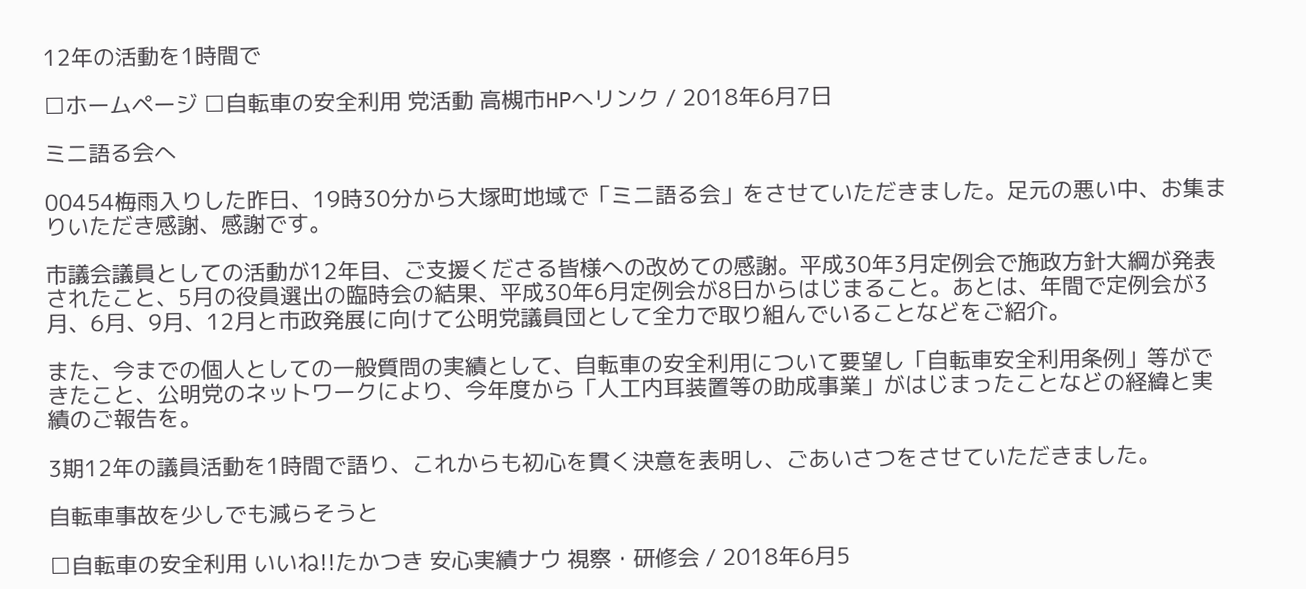12年の活動を1時間で

□ホームページ □自転車の安全利用 党活動 高槻市HPへリンク / 2018年6月7日

ミニ語る会へ

00454梅雨入りした昨日、19時30分から大塚町地域で「ミニ語る会」をさせていただきました。足元の悪い中、お集まりいただき感謝、感謝です。

市議会議員としての活動が12年目、ご支援くださる皆様への改めての感謝。平成30年3月定例会で施政方針大綱が発表されたこと、5月の役員選出の臨時会の結果、平成30年6月定例会が8日からはじまること。あとは、年間で定例会が3月、6月、9月、12月と市政発展に向けて公明党議員団として全力で取り組んでいることなどをご紹介。

また、今までの個人としての一般質問の実績として、自転車の安全利用について要望し「自転車安全利用条例」等ができたこと、公明党のネットワークにより、今年度から「人工内耳装置等の助成事業」がはじまったことなどの経緯と実績のご報告を。

3期12年の議員活動を1時間で語り、これからも初心を貫く決意を表明し、ごあいさつをさせていただきました。

自転車事故を少しでも減らそうと

□自転車の安全利用 いいね!!たかつき 安心実績ナウ 視察・研修会 / 2018年6月5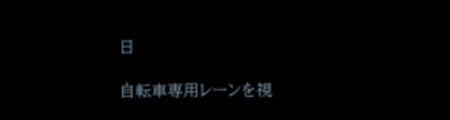日

自転車専用レーンを視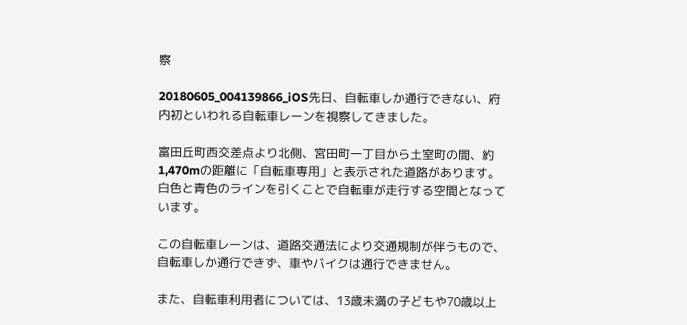察

20180605_004139866_iOS先日、自転車しか通行できない、府内初といわれる自転車レーンを視察してきました。

富田丘町西交差点より北側、宮田町一丁目から土室町の間、約1,470mの距離に「自転車専用」と表示された道路があります。白色と青色のラインを引くことで自転車が走行する空間となっています。

この自転車レーンは、道路交通法により交通規制が伴うもので、自転車しか通行できず、車やバイクは通行できません。

また、自転車利用者については、13歳未満の子どもや70歳以上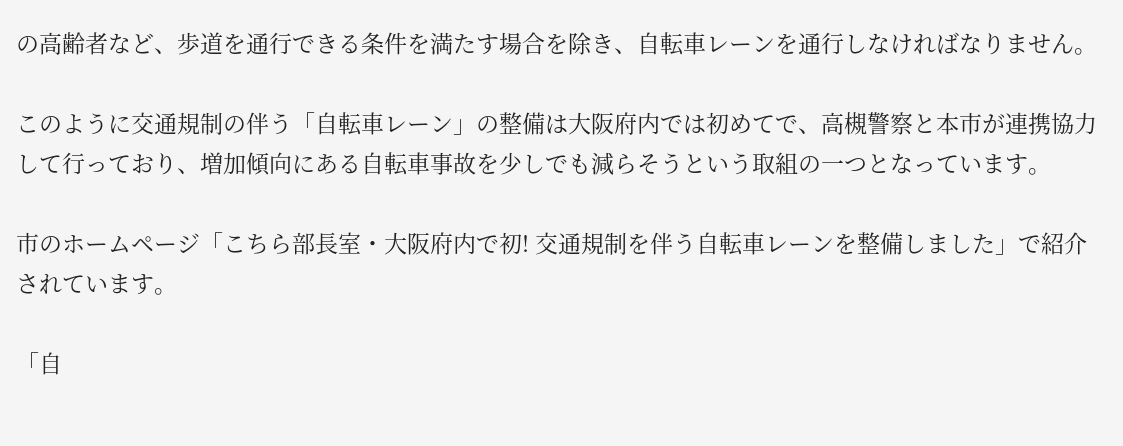の高齢者など、歩道を通行できる条件を満たす場合を除き、自転車レーンを通行しなければなりません。

このように交通規制の伴う「自転車レーン」の整備は大阪府内では初めてで、高槻警察と本市が連携協力して行っており、増加傾向にある自転車事故を少しでも減らそうという取組の一つとなっています。

市のホームページ「こちら部長室・大阪府内で初! 交通規制を伴う自転車レーンを整備しました」で紹介されています。

「自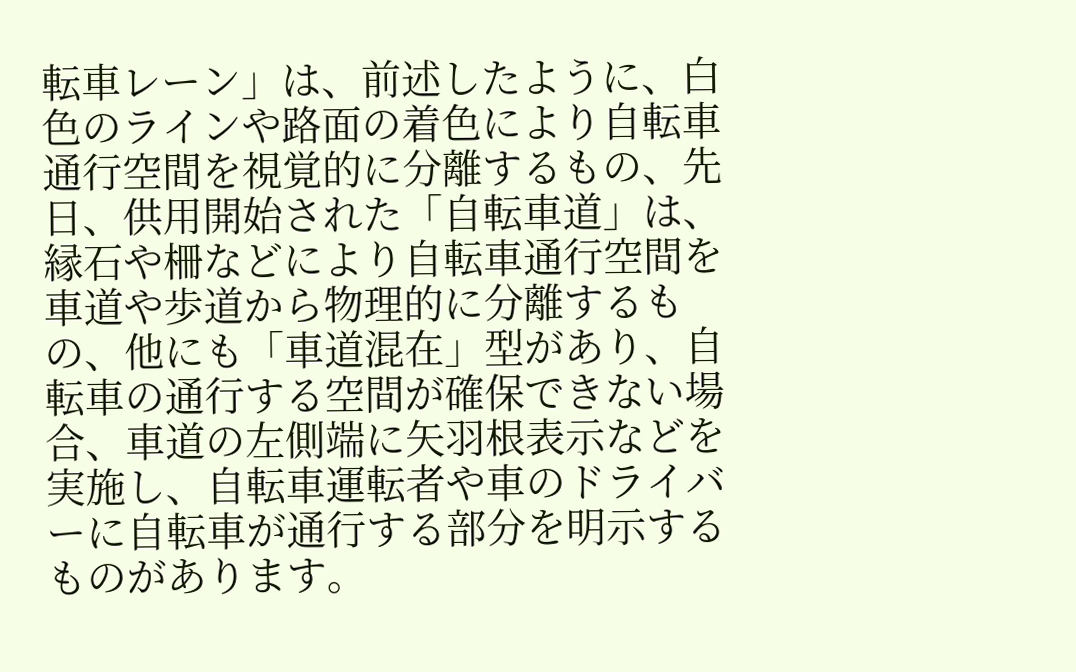転車レーン」は、前述したように、白色のラインや路面の着色により自転車通行空間を視覚的に分離するもの、先日、供用開始された「自転車道」は、縁石や柵などにより自転車通行空間を車道や歩道から物理的に分離するもの、他にも「車道混在」型があり、自転車の通行する空間が確保できない場合、車道の左側端に矢羽根表示などを実施し、自転車運転者や車のドライバーに自転車が通行する部分を明示するものがあります。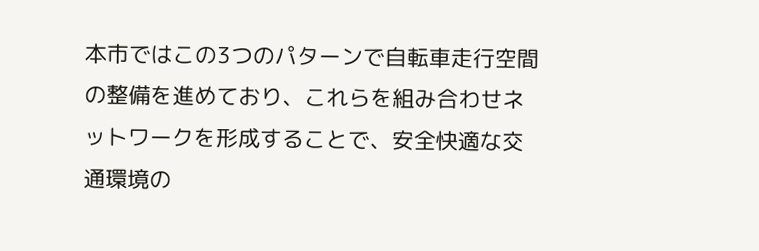本市ではこの3つのパターンで自転車走行空間の整備を進めており、これらを組み合わせネットワークを形成することで、安全快適な交通環境の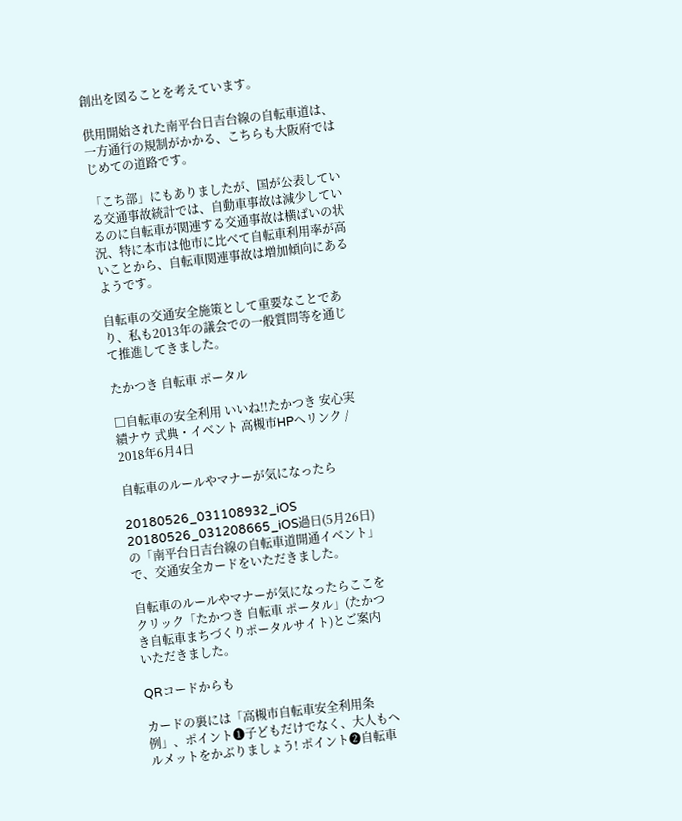創出を図ることを考えています。

供用開始された南平台日吉台線の自転車道は、一方通行の規制がかかる、こちらも大阪府ではじめての道路です。

「こち部」にもありましたが、国が公表している交通事故統計では、自動車事故は減少しているのに自転車が関連する交通事故は横ばいの状況、特に本市は他市に比べて自転車利用率が高いことから、自転車関連事故は増加傾向にあるようです。

自転車の交通安全施策として重要なことであり、私も2013年の議会での一般質問等を通じて推進してきました。

たかつき 自転車 ポータル

□自転車の安全利用 いいね!!たかつき 安心実績ナウ 式典・イベント 高槻市HPへリンク / 2018年6月4日

自転車のルールやマナーが気になったら

20180526_031108932_iOS 20180526_031208665_iOS過日(5月26日)の「南平台日吉台線の自転車道開通イベント」で、交通安全カードをいただきました。

自転車のルールやマナーが気になったらここをクリック「たかつき 自転車 ポータル」(たかつき自転車まちづくりポータルサイト)とご案内いただきました。

QRコードからも

カードの裏には「高槻市自転車安全利用条例」、ポイント❶子どもだけでなく、大人もヘルメットをかぶりましょう! ポイント❷自転車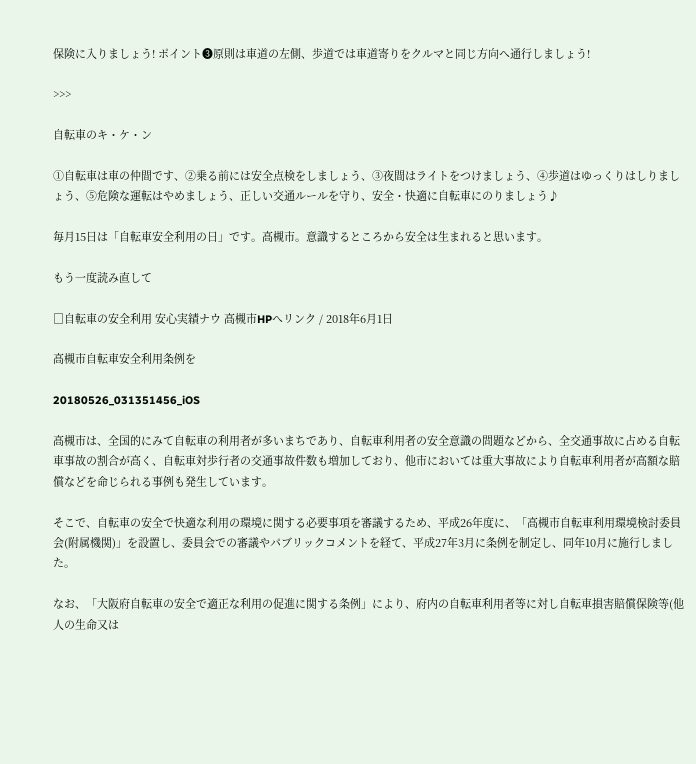保険に入りましょう! ポイント❸原則は車道の左側、歩道では車道寄りをクルマと同じ方向へ通行しましょう!

>>>

自転車のキ・ケ・ン

①自転車は車の仲間です、②乗る前には安全点検をしましょう、③夜間はライトをつけましょう、④歩道はゆっくりはしりましょう、⑤危険な運転はやめましょう、正しい交通ルールを守り、安全・快適に自転車にのりましょう♪

毎月15日は「自転車安全利用の日」です。高槻市。意識するところから安全は生まれると思います。

もう一度読み直して

□自転車の安全利用 安心実績ナウ 高槻市HPへリンク / 2018年6月1日

高槻市自転車安全利用条例を

20180526_031351456_iOS

高槻市は、全国的にみて自転車の利用者が多いまちであり、自転車利用者の安全意識の問題などから、全交通事故に占める自転車事故の割合が高く、自転車対歩行者の交通事故件数も増加しており、他市においては重大事故により自転車利用者が高額な賠償などを命じられる事例も発生しています。

そこで、自転車の安全で快適な利用の環境に関する必要事項を審議するため、平成26年度に、「高槻市自転車利用環境検討委員会(附属機関)」を設置し、委員会での審議やパブリックコメントを経て、平成27年3月に条例を制定し、同年10月に施行しました。

なお、「大阪府自転車の安全で適正な利用の促進に関する条例」により、府内の自転車利用者等に対し自転車損害賠償保険等(他人の生命又は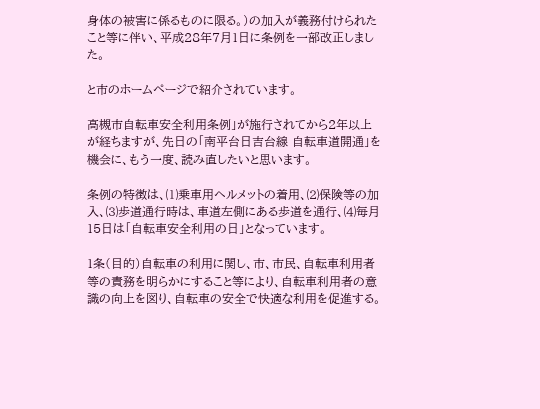身体の被害に係るものに限る。)の加入が義務付けられたこと等に伴い、平成28年7月1日に条例を一部改正しました。

と市のホームページで紹介されています。

高槻市自転車安全利用条例」が施行されてから2年以上が経ちますが、先日の「南平台日吉台線 自転車道開通」を機会に、もう一度、読み直したいと思います。

条例の特徴は、⑴乗車用ヘルメットの着用、⑵保険等の加入、⑶歩道通行時は、車道左側にある歩道を通行、⑷毎月15日は「自転車安全利用の日」となっています。

1条(目的)自転車の利用に関し、市、市民、自転車利用者等の責務を明らかにすること等により、自転車利用者の意識の向上を図り、自転車の安全で快適な利用を促進する。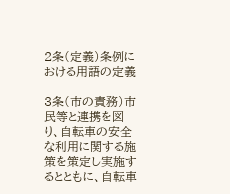2条(定義)条例における用語の定義

3条(市の責務)市民等と連携を図り、自転車の安全な利用に関する施策を策定し実施するとともに、自転車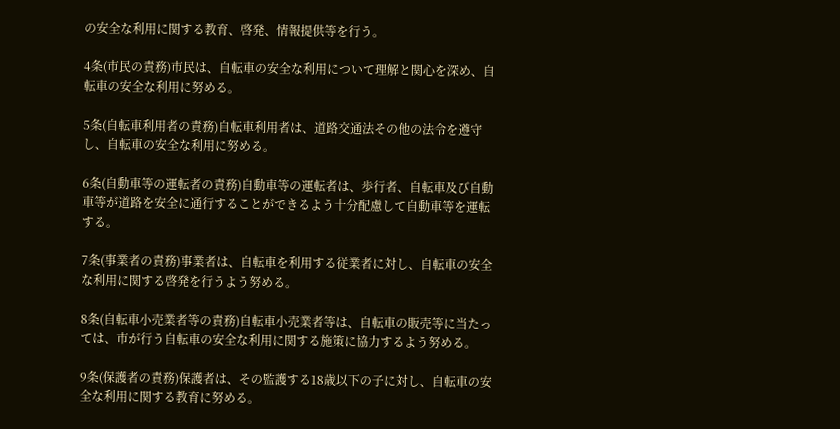の安全な利用に関する教育、啓発、情報提供等を行う。

4条(市民の責務)市民は、自転車の安全な利用について理解と関心を深め、自転車の安全な利用に努める。

5条(自転車利用者の責務)自転車利用者は、道路交通法その他の法令を遵守し、自転車の安全な利用に努める。

6条(自動車等の運転者の責務)自動車等の運転者は、歩行者、自転車及び自動車等が道路を安全に通行することができるよう十分配慮して自動車等を運転する。

7条(事業者の責務)事業者は、自転車を利用する従業者に対し、自転車の安全な利用に関する啓発を行うよう努める。

8条(自転車小売業者等の責務)自転車小売業者等は、自転車の販売等に当たっては、市が行う自転車の安全な利用に関する施策に協力するよう努める。

9条(保護者の責務)保護者は、その監護する18歳以下の子に対し、自転車の安全な利用に関する教育に努める。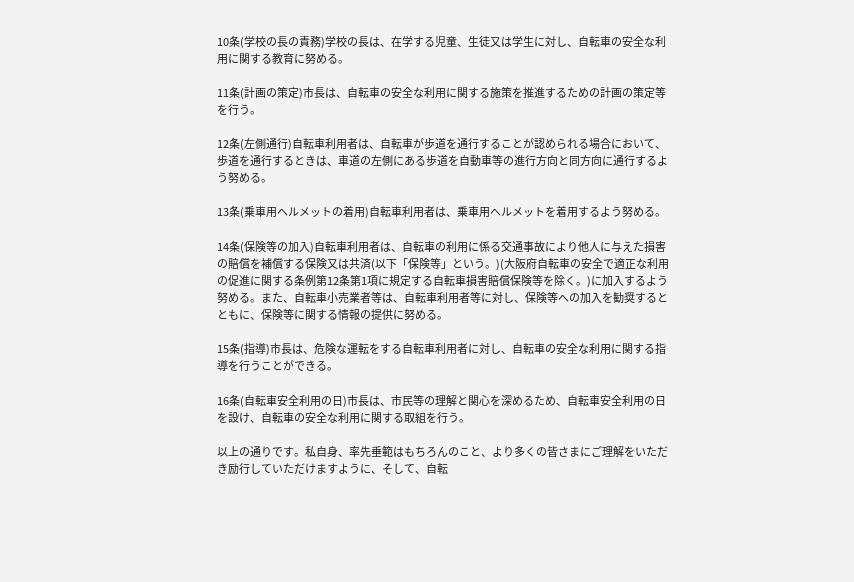10条(学校の長の責務)学校の長は、在学する児童、生徒又は学生に対し、自転車の安全な利用に関する教育に努める。

11条(計画の策定)市長は、自転車の安全な利用に関する施策を推進するための計画の策定等を行う。

12条(左側通行)自転車利用者は、自転車が歩道を通行することが認められる場合において、歩道を通行するときは、車道の左側にある歩道を自動車等の進行方向と同方向に通行するよう努める。

13条(乗車用ヘルメットの着用)自転車利用者は、乗車用ヘルメットを着用するよう努める。

14条(保険等の加入)自転車利用者は、自転車の利用に係る交通事故により他人に与えた損害の賠償を補償する保険又は共済(以下「保険等」という。)(大阪府自転車の安全で適正な利用の促進に関する条例第12条第1項に規定する自転車損害賠償保険等を除く。)に加入するよう努める。また、自転車小売業者等は、自転車利用者等に対し、保険等への加入を勧奨するとともに、保険等に関する情報の提供に努める。

15条(指導)市長は、危険な運転をする自転車利用者に対し、自転車の安全な利用に関する指導を行うことができる。

16条(自転車安全利用の日)市長は、市民等の理解と関心を深めるため、自転車安全利用の日を設け、自転車の安全な利用に関する取組を行う。

以上の通りです。私自身、率先垂範はもちろんのこと、より多くの皆さまにご理解をいただき励行していただけますように、そして、自転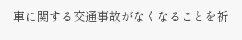車に関する交通事故がなくなることを祈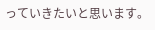っていきたいと思います。